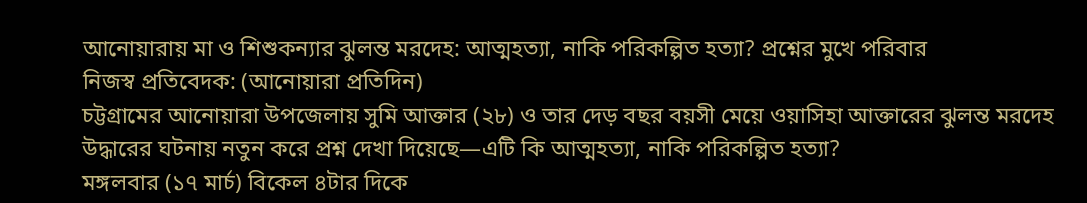আনোয়ারায় মা ও শিশুকন্যার ঝুলন্ত মরদেহ: আত্মহত্যা, নাকি পরিকল্পিত হত্যা? প্রশ্নের মুখে পরিবার
নিজস্ব প্রতিবেদক: (আনোয়ারা প্রতিদিন)
চট্টগ্রামের আনোয়ারা উপজেলায় সুমি আক্তার (২৮) ও তার দেড় বছর বয়সী মেয়ে ওয়াসিহা আক্তারের ঝুলন্ত মরদেহ উদ্ধারের ঘটনায় নতুন করে প্রশ্ন দেখা দিয়েছে—এটি কি আত্মহত্যা, নাকি পরিকল্পিত হত্যা?
মঙ্গলবার (১৭ মার্চ) বিকেল ৪টার দিকে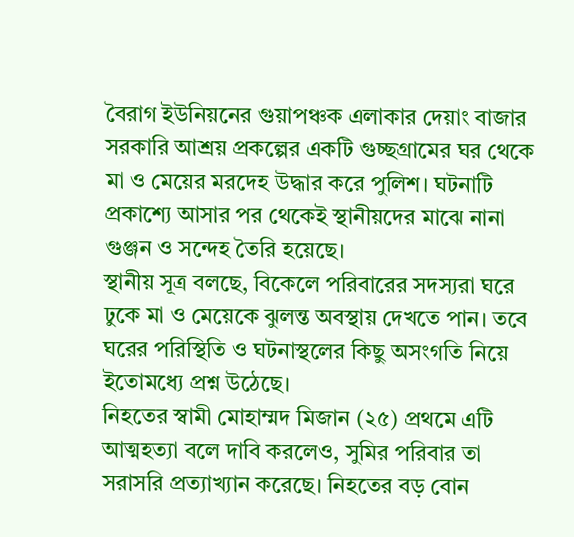বৈরাগ ইউনিয়নের গুয়াপঞ্চক এলাকার দেয়াং বাজার সরকারি আশ্রয় প্রকল্পের একটি গুচ্ছগ্রামের ঘর থেকে মা ও মেয়ের মরদেহ উদ্ধার করে পুলিশ। ঘটনাটি প্রকাশ্যে আসার পর থেকেই স্থানীয়দের মাঝে নানা গুঞ্জন ও সন্দেহ তৈরি হয়েছে।
স্থানীয় সূত্র বলছে, বিকেলে পরিবারের সদস্যরা ঘরে ঢুকে মা ও মেয়েকে ঝুলন্ত অবস্থায় দেখতে পান। তবে ঘরের পরিস্থিতি ও ঘটনাস্থলের কিছু অসংগতি নিয়ে ইতোমধ্যে প্রশ্ন উঠেছে।
নিহতের স্বামী মোহাম্মদ মিজান (২৫) প্রথমে এটি আত্মহত্যা বলে দাবি করলেও, সুমির পরিবার তা সরাসরি প্রত্যাখ্যান করেছে। নিহতের বড় বোন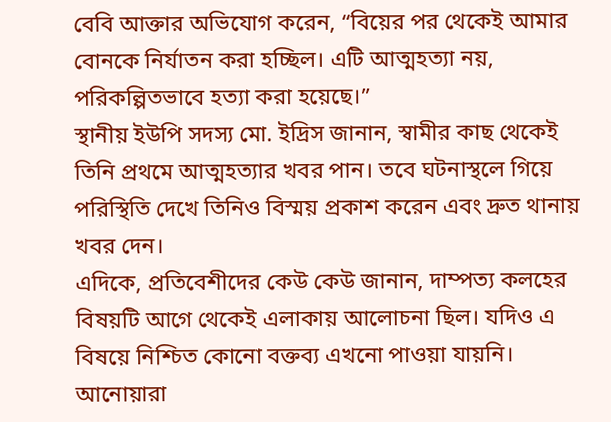বেবি আক্তার অভিযোগ করেন, “বিয়ের পর থেকেই আমার বোনকে নির্যাতন করা হচ্ছিল। এটি আত্মহত্যা নয়, পরিকল্পিতভাবে হত্যা করা হয়েছে।”
স্থানীয় ইউপি সদস্য মো. ইদ্রিস জানান, স্বামীর কাছ থেকেই তিনি প্রথমে আত্মহত্যার খবর পান। তবে ঘটনাস্থলে গিয়ে পরিস্থিতি দেখে তিনিও বিস্ময় প্রকাশ করেন এবং দ্রুত থানায় খবর দেন।
এদিকে, প্রতিবেশীদের কেউ কেউ জানান, দাম্পত্য কলহের বিষয়টি আগে থেকেই এলাকায় আলোচনা ছিল। যদিও এ বিষয়ে নিশ্চিত কোনো বক্তব্য এখনো পাওয়া যায়নি।
আনোয়ারা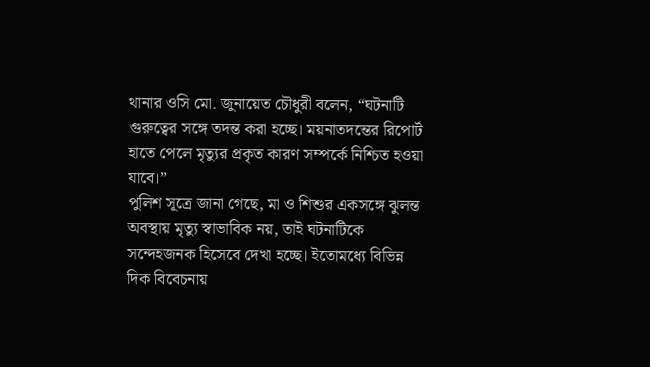থানার ওসি মো. জুনায়েত চৌধুরী বলেন, “ঘটনাটি গুরুত্বের সঙ্গে তদন্ত করা হচ্ছে। ময়নাতদন্তের রিপোর্ট হাতে পেলে মৃত্যুর প্রকৃত কারণ সম্পর্কে নিশ্চিত হওয়া যাবে।”
পুলিশ সূত্রে জানা গেছে, মা ও শিশুর একসঙ্গে ঝুলন্ত অবস্থায় মৃত্যু স্বাভাবিক নয়, তাই ঘটনাটিকে সন্দেহজনক হিসেবে দেখা হচ্ছে। ইতোমধ্যে বিভিন্ন দিক বিবেচনায়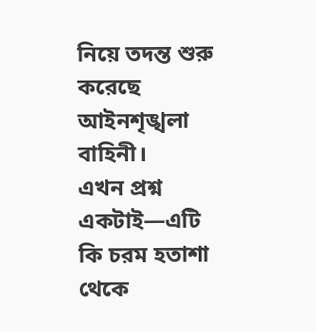নিয়ে তদন্ত শুরু করেছে আইনশৃঙ্খলা বাহিনী।
এখন প্রশ্ন একটাই—এটি কি চরম হতাশা থেকে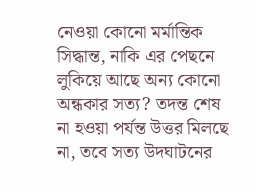নেওয়া কোনো মর্মান্তিক সিদ্ধান্ত, নাকি এর পেছনে লুকিয়ে আছে অন্য কোনো অন্ধকার সত্য? তদন্ত শেষ না হওয়া পর্যন্ত উত্তর মিলছে না, তবে সত্য উদঘাটনের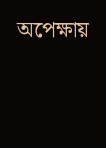অপেক্ষায়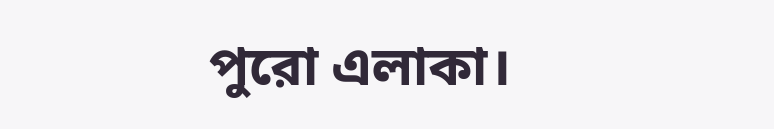পুরো এলাকা।